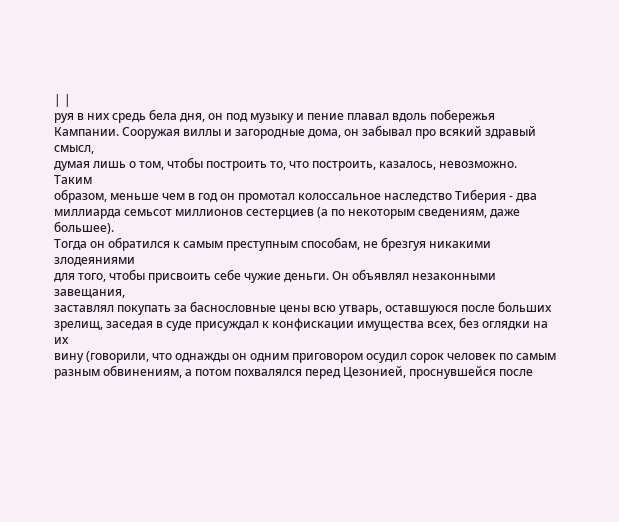| |
руя в них средь бела дня, он под музыку и пение плавал вдоль побережья
Кампании. Сооружая виллы и загородные дома, он забывал про всякий здравый смысл,
думая лишь о том, чтобы построить то, что построить, казалось, невозможно.
Таким
образом, меньше чем в год он промотал колоссальное наследство Тиберия - два
миллиарда семьсот миллионов сестерциев (а по некоторым сведениям, даже большее).
Тогда он обратился к самым преступным способам, не брезгуя никакими злодеяниями
для того, чтобы присвоить себе чужие деньги. Он объявлял незаконными завещания,
заставлял покупать за баснословные цены всю утварь, оставшуюся после больших
зрелищ, заседая в суде присуждал к конфискации имущества всех, без оглядки на
их
вину (говорили, что однажды он одним приговором осудил сорок человек по самым
разным обвинениям, а потом похвалялся перед Цезонией, проснувшейся после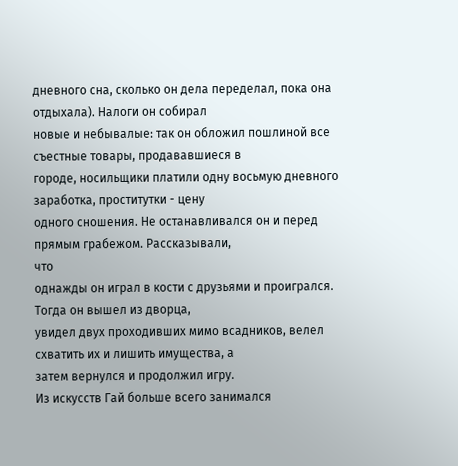дневного сна, сколько он дела переделал, пока она отдыхала). Налоги он собирал
новые и небывалые: так он обложил пошлиной все съестные товары, продававшиеся в
городе, носильщики платили одну восьмую дневного заработка, проститутки - цену
одного сношения. Не останавливался он и перед прямым грабежом. Рассказывали,
что
однажды он играл в кости с друзьями и проигрался. Тогда он вышел из дворца,
увидел двух проходивших мимо всадников, велел схватить их и лишить имущества, а
затем вернулся и продолжил игру.
Из искусств Гай больше всего занимался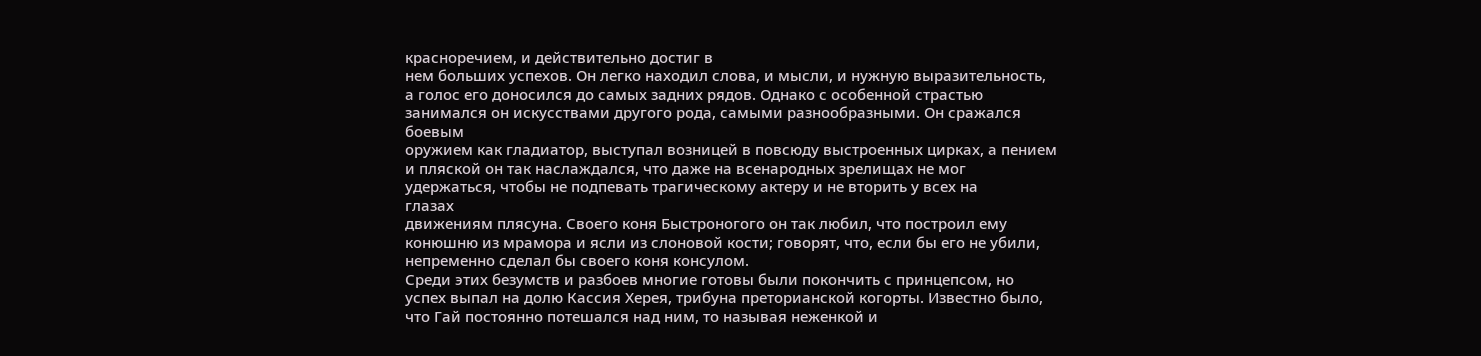красноречием, и действительно достиг в
нем больших успехов. Он легко находил слова, и мысли, и нужную выразительность,
а голос его доносился до самых задних рядов. Однако с особенной страстью
занимался он искусствами другого рода, самыми разнообразными. Он сражался
боевым
оружием как гладиатор, выступал возницей в повсюду выстроенных цирках, а пением
и пляской он так наслаждался, что даже на всенародных зрелищах не мог
удержаться, чтобы не подпевать трагическому актеру и не вторить у всех на
глазах
движениям плясуна. Своего коня Быстроногого он так любил, что построил ему
конюшню из мрамора и ясли из слоновой кости; говорят, что, если бы его не убили,
непременно сделал бы своего коня консулом.
Среди этих безумств и разбоев многие готовы были покончить с принцепсом, но
успех выпал на долю Кассия Херея, трибуна преторианской когорты. Известно было,
что Гай постоянно потешался над ним, то называя неженкой и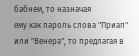бабнем, то назначая
ему как пароль слова "Приап" или "Венера", то предлагая в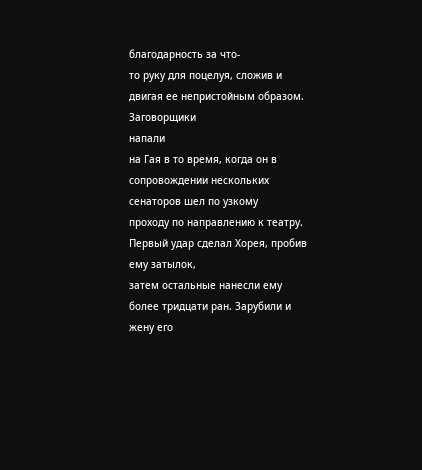благодарность за что-
то руку для поцелуя, сложив и двигая ее непристойным образом. Заговорщики
напали
на Гая в то время, когда он в сопровождении нескольких сенаторов шел по узкому
проходу по направлению к театру. Первый удар сделал Хорея, пробив ему затылок,
затем остальные нанесли ему более тридцати ран. Зарубили и жену его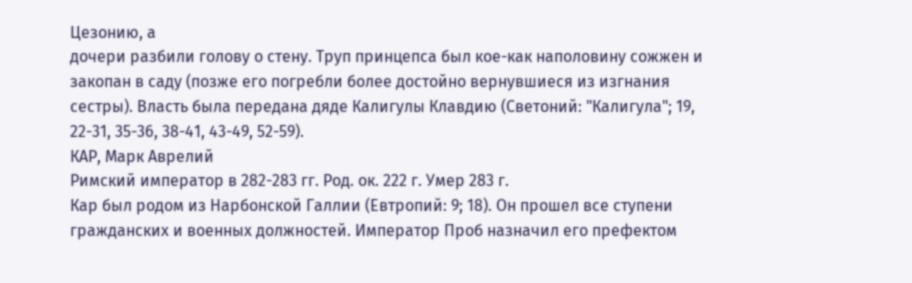Цезонию, а
дочери разбили голову о стену. Труп принцепса был кое-как наполовину сожжен и
закопан в саду (позже его погребли более достойно вернувшиеся из изгнания
сестры). Власть была передана дяде Калигулы Клавдию (Светоний: "Калигула"; 19,
22-31, 35-36, 38-41, 43-49, 52-59).
КАР, Марк Аврелий
Римский император в 282-283 гг. Род. ок. 222 г. Умер 283 г.
Кар был родом из Нарбонской Галлии (Евтропий: 9; 18). Он прошел все ступени
гражданских и военных должностей. Император Проб назначил его префектом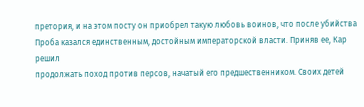претория, и на этом посту он приобрел такую любовь воинов, что после убийства
Проба казался единственным, достойным императорской власти. Приняв ее, Кар
решил
продолжать поход против персов, начатый его предшественником. Своих детей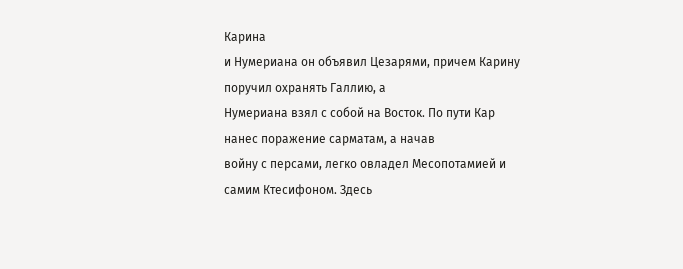Карина
и Нумериана он объявил Цезарями, причем Карину поручил охранять Галлию, а
Нумериана взял с собой на Восток. По пути Кар нанес поражение сарматам, а начав
войну с персами, легко овладел Месопотамией и самим Ктесифоном. Здесь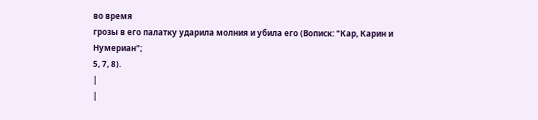во время
грозы в его палатку ударила молния и убила его (Вописк: "Кар, Карин и
Нумериан";
5, 7, 8).
|
|